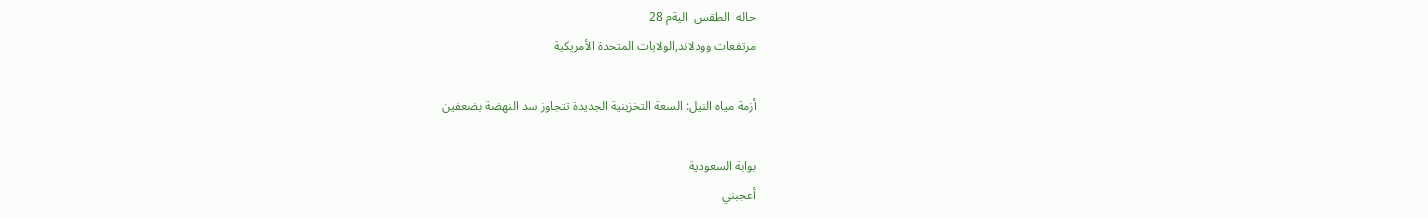حاله  الطقس  اليةم 28
مرتفعات وودلاند,الولايات المتحدة الأمريكية

أزمة مياه النيل: السعة التخزينية الجديدة تتجاوز سد النهضة بضعفين

بوابة السعودية
أعجبني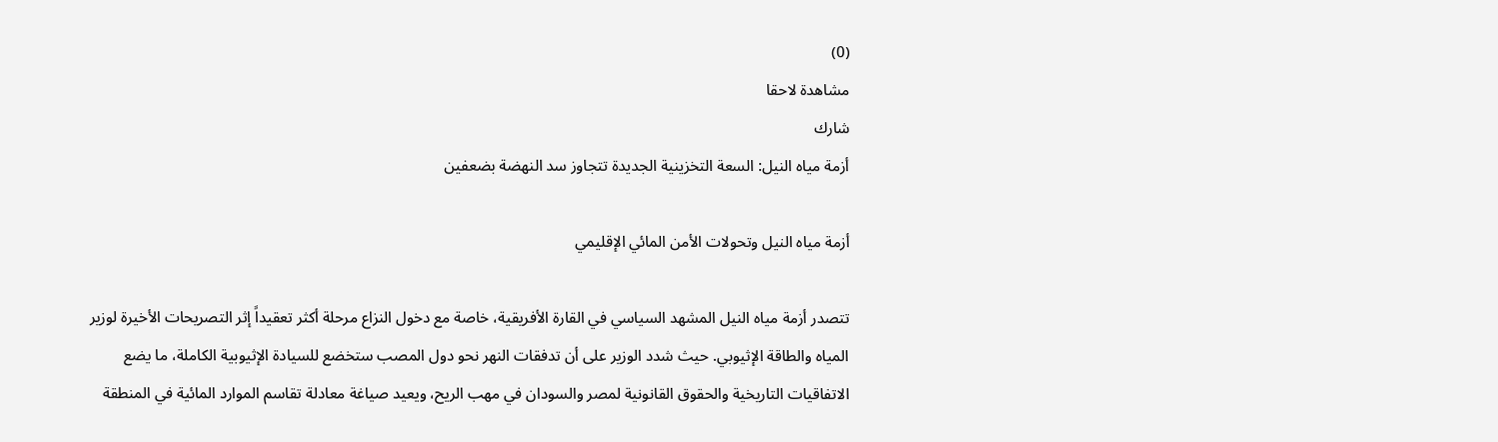(0)
مشاهدة لاحقا
شارك
أزمة مياه النيل: السعة التخزينية الجديدة تتجاوز سد النهضة بضعفين

أزمة مياه النيل وتحولات الأمن المائي الإقليمي

تتصدر أزمة مياه النيل المشهد السياسي في القارة الأفريقية، خاصة مع دخول النزاع مرحلة أكثر تعقيداً إثر التصريحات الأخيرة لوزير المياه والطاقة الإثيوبي. حيث شدد الوزير على أن تدفقات النهر نحو دول المصب ستخضع للسيادة الإثيوبية الكاملة، ما يضع الاتفاقيات التاريخية والحقوق القانونية لمصر والسودان في مهب الريح، ويعيد صياغة معادلة تقاسم الموارد المائية في المنطقة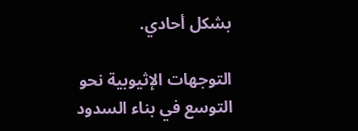بشكل أحادي.

التوجهات الإثيوبية نحو التوسع في بناء السدود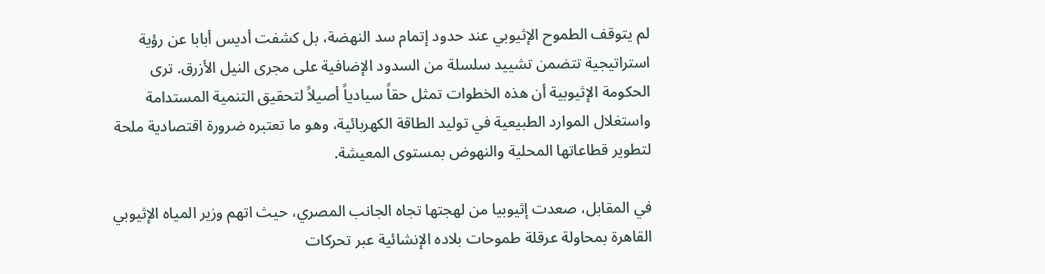لم يتوقف الطموح الإثيوبي عند حدود إتمام سد النهضة، بل كشفت أديس أبابا عن رؤية استراتيجية تتضمن تشييد سلسلة من السدود الإضافية على مجرى النيل الأزرق. ترى الحكومة الإثيوبية أن هذه الخطوات تمثل حقاً سيادياً أصيلاً لتحقيق التنمية المستدامة واستغلال الموارد الطبيعية في توليد الطاقة الكهربائية، وهو ما تعتبره ضرورة اقتصادية ملحة لتطوير قطاعاتها المحلية والنهوض بمستوى المعيشة.

في المقابل، صعدت إثيوبيا من لهجتها تجاه الجانب المصري، حيث اتهم وزير المياه الإثيوبي القاهرة بمحاولة عرقلة طموحات بلاده الإنشائية عبر تحركات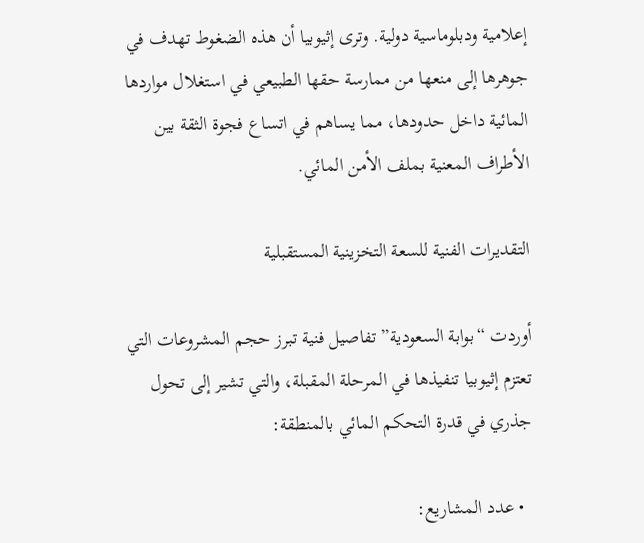إعلامية ودبلوماسية دولية. وترى إثيوبيا أن هذه الضغوط تهدف في جوهرها إلى منعها من ممارسة حقها الطبيعي في استغلال مواردها المائية داخل حدودها، مما يساهم في اتساع فجوة الثقة بين الأطراف المعنية بملف الأمن المائي.

التقديرات الفنية للسعة التخزينية المستقبلية

أوردت “بوابة السعودية” تفاصيل فنية تبرز حجم المشروعات التي تعتزم إثيوبيا تنفيذها في المرحلة المقبلة، والتي تشير إلى تحول جذري في قدرة التحكم المائي بالمنطقة:

  • عدد المشاريع: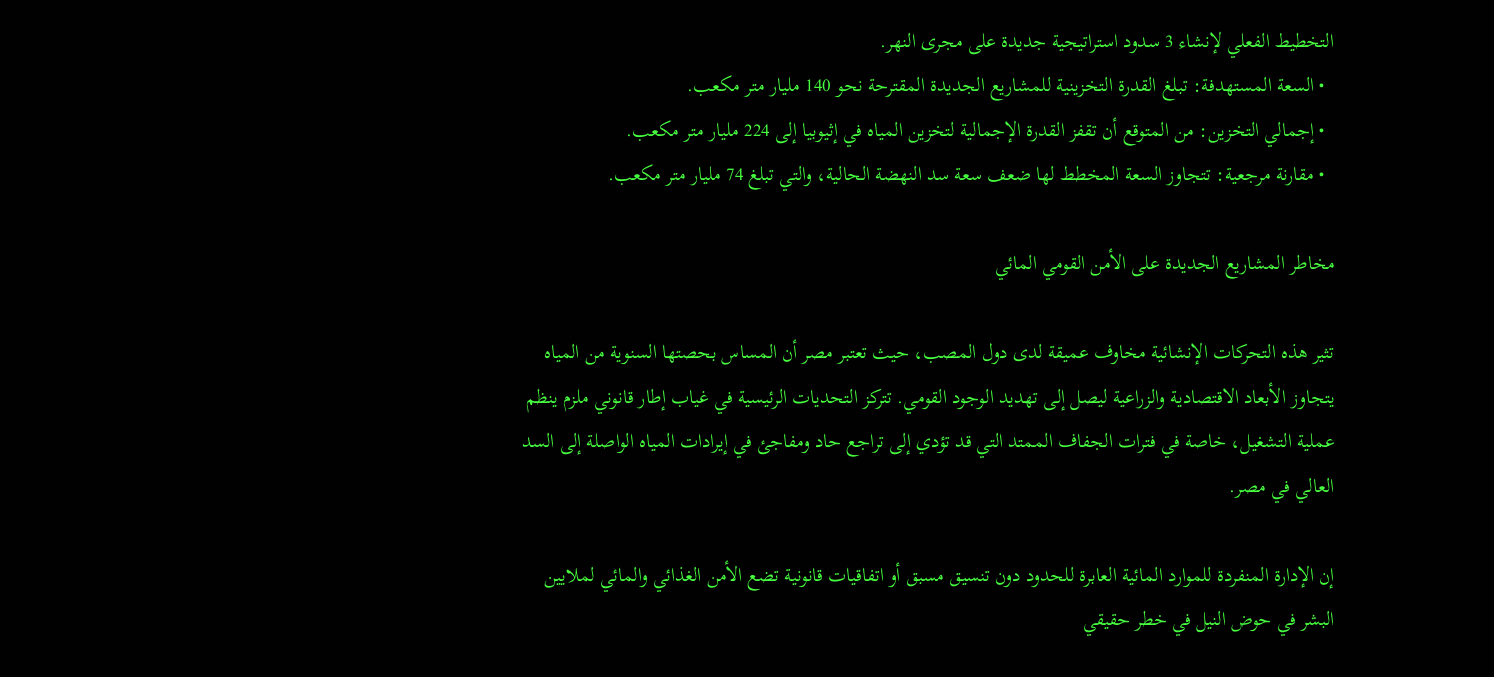التخطيط الفعلي لإنشاء 3 سدود استراتيجية جديدة على مجرى النهر.
  • السعة المستهدفة: تبلغ القدرة التخزينية للمشاريع الجديدة المقترحة نحو 140 مليار متر مكعب.
  • إجمالي التخزين: من المتوقع أن تقفز القدرة الإجمالية لتخزين المياه في إثيوبيا إلى 224 مليار متر مكعب.
  • مقارنة مرجعية: تتجاوز السعة المخطط لها ضعف سعة سد النهضة الحالية، والتي تبلغ 74 مليار متر مكعب.

مخاطر المشاريع الجديدة على الأمن القومي المائي

تثير هذه التحركات الإنشائية مخاوف عميقة لدى دول المصب، حيث تعتبر مصر أن المساس بحصتها السنوية من المياه يتجاوز الأبعاد الاقتصادية والزراعية ليصل إلى تهديد الوجود القومي. تتركز التحديات الرئيسية في غياب إطار قانوني ملزم ينظم عملية التشغيل، خاصة في فترات الجفاف الممتد التي قد تؤدي إلى تراجع حاد ومفاجئ في إيرادات المياه الواصلة إلى السد العالي في مصر.

إن الإدارة المنفردة للموارد المائية العابرة للحدود دون تنسيق مسبق أو اتفاقيات قانونية تضع الأمن الغذائي والمائي لملايين البشر في حوض النيل في خطر حقيقي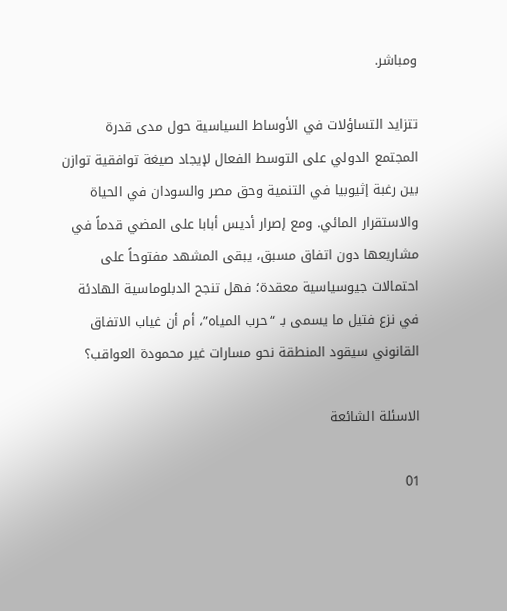ومباشر.

تتزايد التساؤلات في الأوساط السياسية حول مدى قدرة المجتمع الدولي على التوسط الفعال لإيجاد صيغة توافقية توازن بين رغبة إثيوبيا في التنمية وحق مصر والسودان في الحياة والاستقرار المائي. ومع إصرار أديس أبابا على المضي قدماً في مشاريعها دون اتفاق مسبق، يبقى المشهد مفتوحاً على احتمالات جيوسياسية معقدة؛ فهل تنجح الدبلوماسية الهادئة في نزع فتيل ما يسمى بـ “حرب المياه”، أم أن غياب الاتفاق القانوني سيقود المنطقة نحو مسارات غير محمودة العواقب؟

الاسئلة الشائعة

01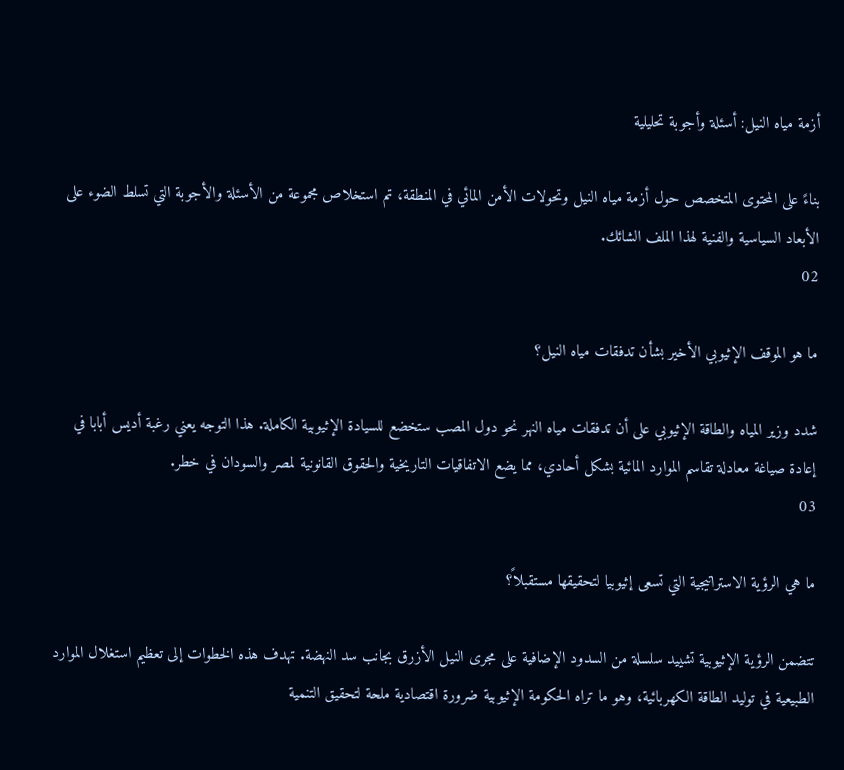أزمة مياه النيل: أسئلة وأجوبة تحليلية

بناءً على المحتوى المتخصص حول أزمة مياه النيل وتحولات الأمن المائي في المنطقة، تم استخلاص مجموعة من الأسئلة والأجوبة التي تسلط الضوء على الأبعاد السياسية والفنية لهذا الملف الشائك.
02

ما هو الموقف الإثيوبي الأخير بشأن تدفقات مياه النيل؟

شدد وزير المياه والطاقة الإثيوبي على أن تدفقات مياه النهر نحو دول المصب ستخضع للسيادة الإثيوبية الكاملة. هذا التوجه يعني رغبة أديس أبابا في إعادة صياغة معادلة تقاسم الموارد المائية بشكل أحادي، مما يضع الاتفاقيات التاريخية والحقوق القانونية لمصر والسودان في خطر.
03

ما هي الرؤية الاستراتيجية التي تسعى إثيوبيا لتحقيقها مستقبلاً؟

تتضمن الرؤية الإثيوبية تشييد سلسلة من السدود الإضافية على مجرى النيل الأزرق بجانب سد النهضة. تهدف هذه الخطوات إلى تعظيم استغلال الموارد الطبيعية في توليد الطاقة الكهربائية، وهو ما تراه الحكومة الإثيوبية ضرورة اقتصادية ملحة لتحقيق التنمية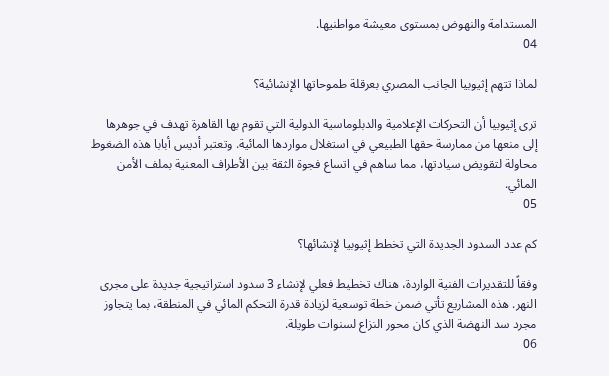المستدامة والنهوض بمستوى معيشة مواطنيها.
04

لماذا تتهم إثيوبيا الجانب المصري بعرقلة طموحاتها الإنشائية؟

ترى إثيوبيا أن التحركات الإعلامية والدبلوماسية الدولية التي تقوم بها القاهرة تهدف في جوهرها إلى منعها من ممارسة حقها الطبيعي في استغلال مواردها المائية. وتعتبر أديس أبابا هذه الضغوط محاولة لتقويض سيادتها، مما ساهم في اتساع فجوة الثقة بين الأطراف المعنية بملف الأمن المائي.
05

كم عدد السدود الجديدة التي تخطط إثيوبيا لإنشائها؟

وفقاً للتقديرات الفنية الواردة، هناك تخطيط فعلي لإنشاء 3 سدود استراتيجية جديدة على مجرى النهر. هذه المشاريع تأتي ضمن خطة توسعية لزيادة قدرة التحكم المائي في المنطقة، بما يتجاوز مجرد سد النهضة الذي كان محور النزاع لسنوات طويلة.
06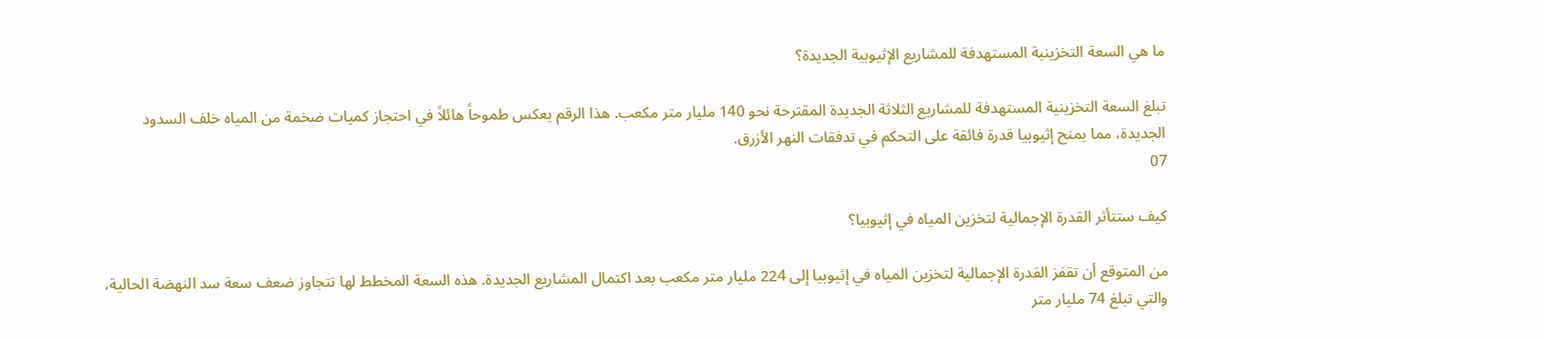ما هي السعة التخزينية المستهدفة للمشاريع الإثيوبية الجديدة؟

تبلغ السعة التخزينية المستهدفة للمشاريع الثلاثة الجديدة المقترحة نحو 140 مليار متر مكعب. هذا الرقم يعكس طموحاً هائلاً في احتجاز كميات ضخمة من المياه خلف السدود الجديدة، مما يمنح إثيوبيا قدرة فائقة على التحكم في تدفقات النهر الأزرق.
07

كيف ستتأثر القدرة الإجمالية لتخزين المياه في إثيوبيا؟

من المتوقع أن تقفز القدرة الإجمالية لتخزين المياه في إثيوبيا إلى 224 مليار متر مكعب بعد اكتمال المشاريع الجديدة. هذه السعة المخطط لها تتجاوز ضعف سعة سد النهضة الحالية، والتي تبلغ 74 مليار متر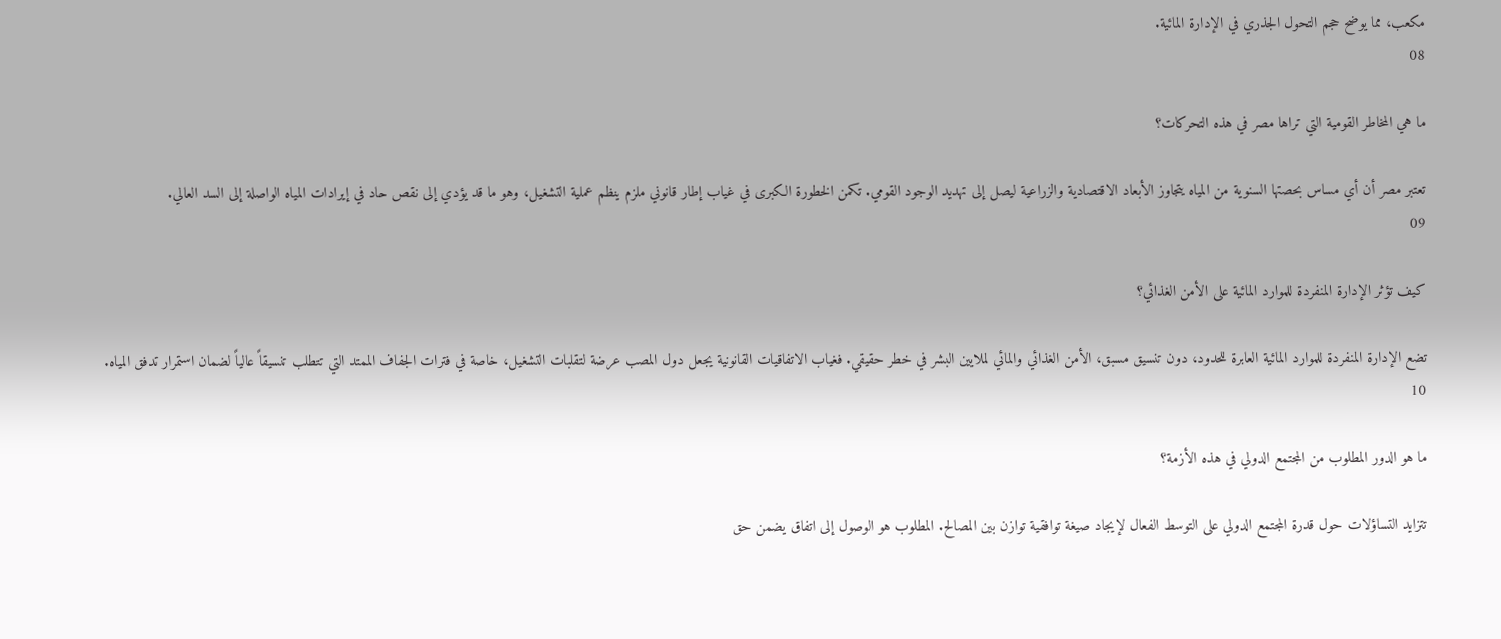مكعب، مما يوضح حجم التحول الجذري في الإدارة المائية.
08

ما هي المخاطر القومية التي تراها مصر في هذه التحركات؟

تعتبر مصر أن أي مساس بحصتها السنوية من المياه يتجاوز الأبعاد الاقتصادية والزراعية ليصل إلى تهديد الوجود القومي. تكمن الخطورة الكبرى في غياب إطار قانوني ملزم ينظم عملية التشغيل، وهو ما قد يؤدي إلى نقص حاد في إيرادات المياه الواصلة إلى السد العالي.
09

كيف تؤثر الإدارة المنفردة للموارد المائية على الأمن الغذائي؟

تضع الإدارة المنفردة للموارد المائية العابرة للحدود، دون تنسيق مسبق، الأمن الغذائي والمائي لملايين البشر في خطر حقيقي. فغياب الاتفاقيات القانونية يجعل دول المصب عرضة لتقلبات التشغيل، خاصة في فترات الجفاف الممتد التي تتطلب تنسيقاً عالياً لضمان استمرار تدفق المياه.
10

ما هو الدور المطلوب من المجتمع الدولي في هذه الأزمة؟

تتزايد التساؤلات حول قدرة المجتمع الدولي على التوسط الفعال لإيجاد صيغة توافقية توازن بين المصالح. المطلوب هو الوصول إلى اتفاق يضمن حق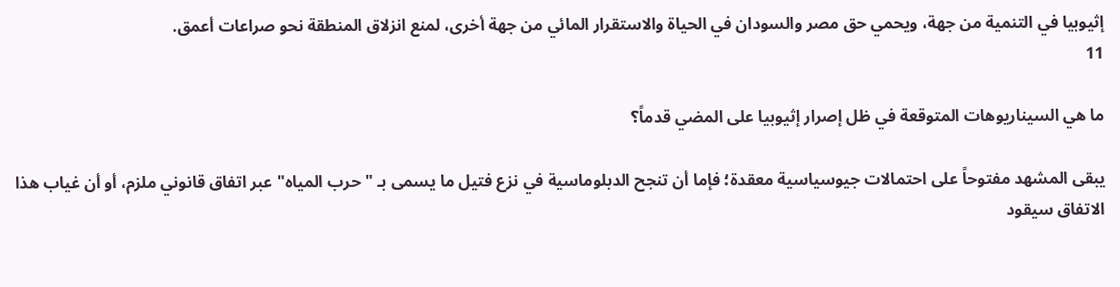إثيوبيا في التنمية من جهة، ويحمي حق مصر والسودان في الحياة والاستقرار المائي من جهة أخرى، لمنع انزلاق المنطقة نحو صراعات أعمق.
11

ما هي السيناريوهات المتوقعة في ظل إصرار إثيوبيا على المضي قدماً؟

يبقى المشهد مفتوحاً على احتمالات جيوسياسية معقدة؛ فإما أن تنجح الدبلوماسية في نزع فتيل ما يسمى بـ "حرب المياه" عبر اتفاق قانوني ملزم، أو أن غياب هذا الاتفاق سيقود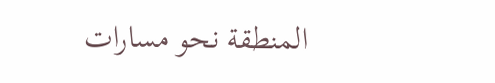المنطقة نحو مسارات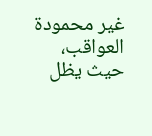غير محمودة العواقب، حيث يظل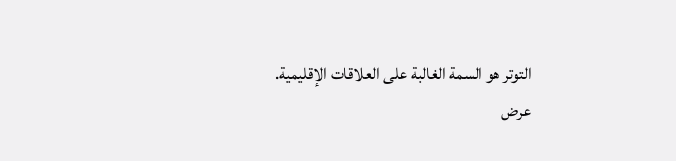التوتر هو السمة الغالبة على العلاقات الإقليمية.
عرض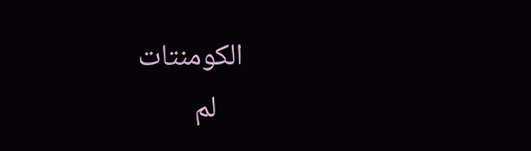الكومنتات
    لم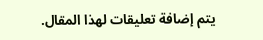يتم إضافة تعليقات لهذا المقال.